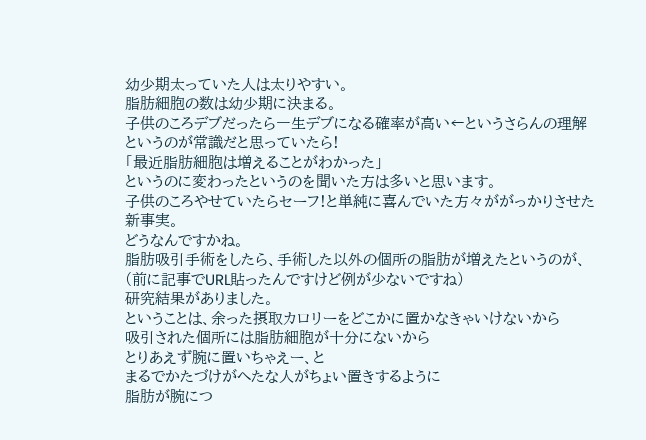幼少期太っていた人は太りやすい。
脂肪細胞の数は幼少期に決まる。
子供のころデブだったら一生デブになる確率が高い←というさらんの理解
というのが常識だと思っていたら!
「最近脂肪細胞は増えることがわかった」
というのに変わったというのを聞いた方は多いと思います。
子供のころやせていたらセーフ!と単純に喜んでいた方々ががっかりさせた
新事実。
どうなんですかね。
脂肪吸引手術をしたら、手術した以外の個所の脂肪が増えたというのが、
(前に記事でURL貼ったんですけど例が少ないですね)
研究結果がありました。
ということは、余った摂取カロリーをどこかに置かなきゃいけないから
吸引された個所には脂肪細胞が十分にないから
とりあえず腕に置いちゃえー、と
まるでかたづけがへたな人がちょい置きするように
脂肪が腕につ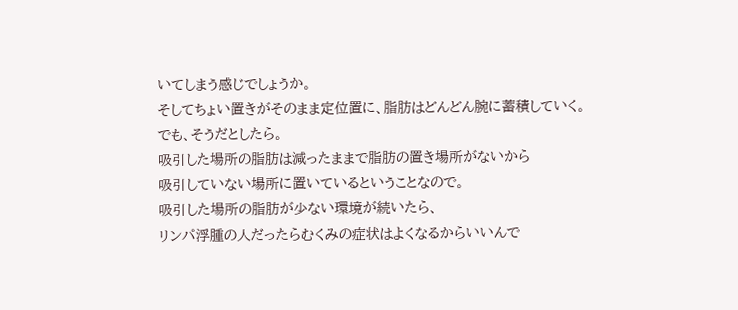いてしまう感じでしょうか。
そしてちょい置きがそのまま定位置に、脂肪はどんどん腕に蓄積していく。
でも、そうだとしたら。
吸引した場所の脂肪は減ったままで脂肪の置き場所がないから
吸引していない場所に置いているということなので。
吸引した場所の脂肪が少ない環境が続いたら、
リンパ浮腫の人だったらむくみの症状はよくなるからいいんで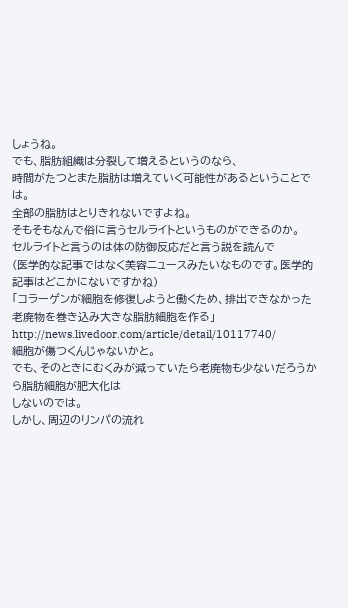しょうね。
でも、脂肪組織は分裂して増えるというのなら、
時間がたつとまた脂肪は増えていく可能性があるということでは。
全部の脂肪はとりきれないですよね。
そもそもなんで俗に言うセルライトというものができるのか。
セルライトと言うのは体の防御反応だと言う説を読んで
(医学的な記事ではなく美容ニュースみたいなものです。医学的記事はどこかにないですかね)
「コラーゲンが細胞を修復しようと働くため、排出できなかった老廃物を巻き込み大きな脂肪細胞を作る」
http://news.livedoor.com/article/detail/10117740/
細胞が傷つくんじゃないかと。
でも、そのときにむくみが減っていたら老廃物も少ないだろうから脂肪細胞が肥大化は
しないのでは。
しかし、周辺のリンパの流れ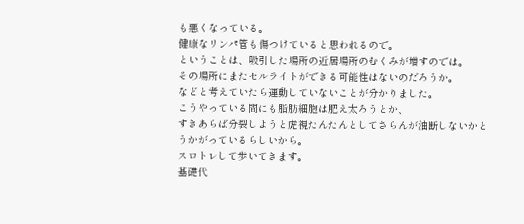も悪くなっている。
健康なリンパ管も傷つけていると思われるので。
ということは、吸引した場所の近居場所のむくみが増すのでは。
その場所にまたセルライトができる可能性はないのだろうか。
などと考えていたら運動していないことが分かりました。
こうやっている間にも脂肪細胞は肥え太ろうとか、
すきあらば分裂しようと虎視たんたんとしてさらんが油断しないかと
うかがっているらしいから。
スロトレして歩いてきます。
基礎代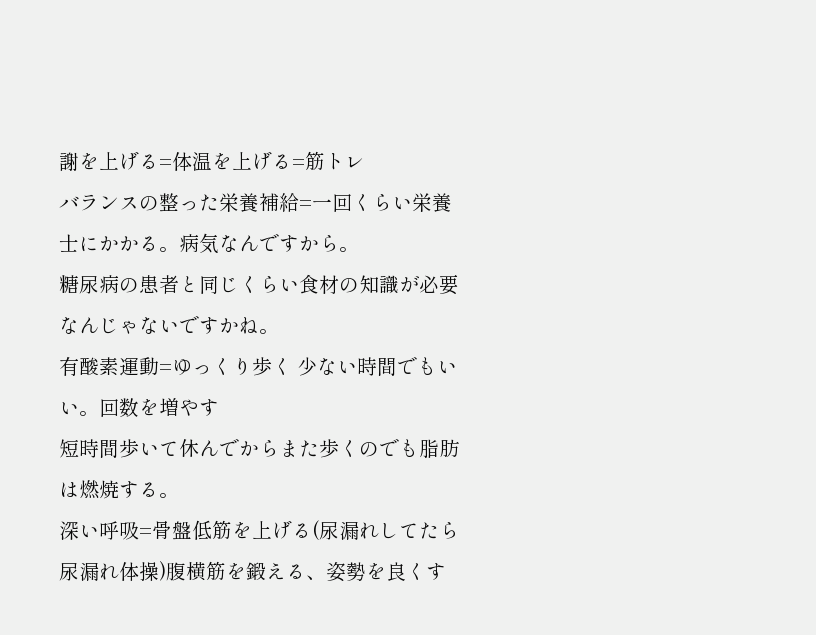謝を上げる=体温を上げる=筋トレ
バランスの整った栄養補給=一回くらい栄養士にかかる。病気なんですから。
糖尿病の患者と同じくらい食材の知識が必要なんじゃないですかね。
有酸素運動=ゆっくり歩く 少ない時間でもいい。回数を増やす
短時間歩いて休んでからまた歩くのでも脂肪は燃焼する。
深い呼吸=骨盤低筋を上げる(尿漏れしてたら尿漏れ体操)腹横筋を鍛える、姿勢を良くす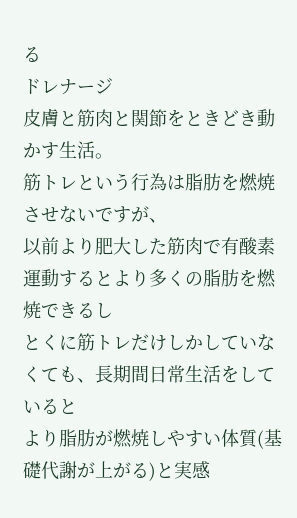る
ドレナージ
皮膚と筋肉と関節をときどき動かす生活。
筋トレという行為は脂肪を燃焼させないですが、
以前より肥大した筋肉で有酸素運動するとより多くの脂肪を燃焼できるし
とくに筋トレだけしかしていなくても、長期間日常生活をしていると
より脂肪が燃焼しやすい体質(基礎代謝が上がる)と実感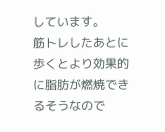しています。
筋トレしたあとに歩くとより効果的に脂肪が燃焼できるそうなので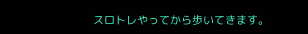スロトレやってから歩いてきます。